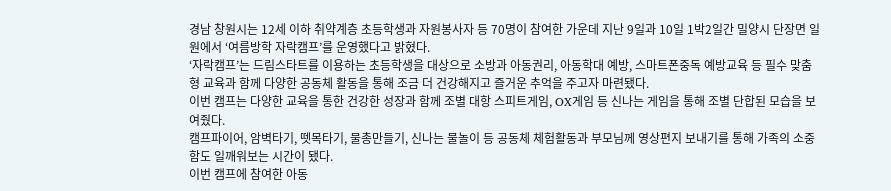경남 창원시는 12세 이하 취약계층 초등학생과 자원봉사자 등 70명이 참여한 가운데 지난 9일과 10일 1박2일간 밀양시 단장면 일원에서 ‘여름방학 자락캠프’를 운영했다고 밝혔다.
‘자락캠프’는 드림스타트를 이용하는 초등학생을 대상으로 소방과 아동권리, 아동학대 예방, 스마트폰중독 예방교육 등 필수 맞춤형 교육과 함께 다양한 공동체 활동을 통해 조금 더 건강해지고 즐거운 추억을 주고자 마련됐다.
이번 캠프는 다양한 교육을 통한 건강한 성장과 함께 조별 대항 스피트게임, OX게임 등 신나는 게임을 통해 조별 단합된 모습을 보여줬다.
캠프파이어, 암벽타기, 뗏목타기, 물총만들기, 신나는 물놀이 등 공동체 체험활동과 부모님께 영상편지 보내기를 통해 가족의 소중함도 일깨워보는 시간이 됐다.
이번 캠프에 참여한 아동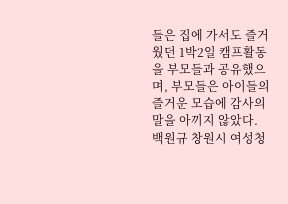들은 집에 가서도 즐거웠던 1박2일 캠프활동을 부모들과 공유했으며, 부모들은 아이들의 즐거운 모습에 감사의 말을 아끼지 않았다.
백원규 창원시 여성청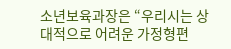소년보육과장은 “우리시는 상대적으로 어려운 가정형편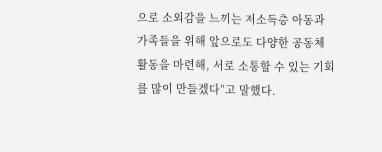으로 소외감을 느끼는 저소득층 아동과 가족들을 위해 앞으로도 다양한 공동체 활동을 마련해, 서로 소통할 수 있는 기회를 많이 만들겠다”고 말했다.